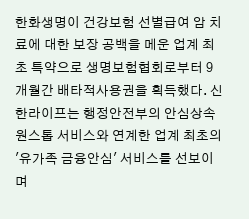한화생명이 건강보험 선별급여 암 치료에 대한 보장 공백을 메운 업계 최초 특약으로 생명보험협회로부터 9개월간 배타적사용권을 획득했다. 신한라이프는 행정안전부의 안심상속 원스톱 서비스와 연계한 업계 최초의 '유가족 금융안심' 서비스를 선보이며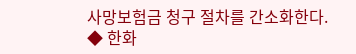사망보험금 청구 절차를 간소화한다.
◆ 한화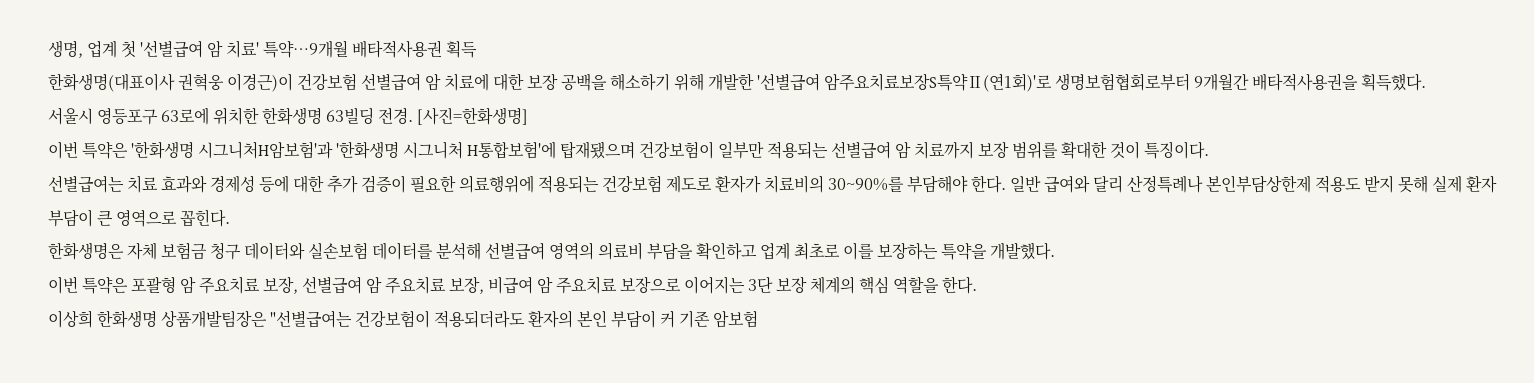생명, 업계 첫 '선별급여 암 치료' 특약…9개월 배타적사용권 획득
한화생명(대표이사 권혁웅 이경근)이 건강보험 선별급여 암 치료에 대한 보장 공백을 해소하기 위해 개발한 '선별급여 암주요치료보장S특약Ⅱ(연1회)'로 생명보험협회로부터 9개월간 배타적사용권을 획득했다.
서울시 영등포구 63로에 위치한 한화생명 63빌딩 전경. [사진=한화생명]
이번 특약은 '한화생명 시그니처H암보험'과 '한화생명 시그니처 H통합보험'에 탑재됐으며 건강보험이 일부만 적용되는 선별급여 암 치료까지 보장 범위를 확대한 것이 특징이다.
선별급여는 치료 효과와 경제성 등에 대한 추가 검증이 필요한 의료행위에 적용되는 건강보험 제도로 환자가 치료비의 30~90%를 부담해야 한다. 일반 급여와 달리 산정특례나 본인부담상한제 적용도 받지 못해 실제 환자 부담이 큰 영역으로 꼽힌다.
한화생명은 자체 보험금 청구 데이터와 실손보험 데이터를 분석해 선별급여 영역의 의료비 부담을 확인하고 업계 최초로 이를 보장하는 특약을 개발했다.
이번 특약은 포괄형 암 주요치료 보장, 선별급여 암 주요치료 보장, 비급여 암 주요치료 보장으로 이어지는 3단 보장 체계의 핵심 역할을 한다.
이상희 한화생명 상품개발팀장은 "선별급여는 건강보험이 적용되더라도 환자의 본인 부담이 커 기존 암보험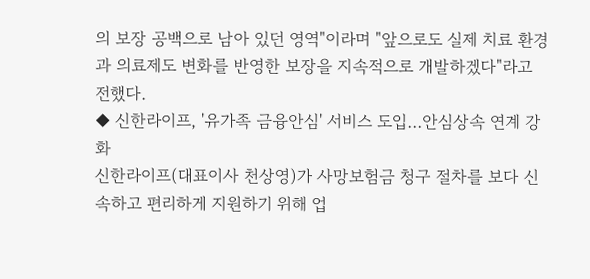의 보장 공백으로 남아 있던 영역"이라며 "앞으로도 실제 치료 환경과 의료제도 변화를 반영한 보장을 지속적으로 개발하겠다"라고 전했다.
◆ 신한라이프, '유가족 금융안심' 서비스 도입…안심상속 연계 강화
신한라이프(대표이사 천상영)가 사망보험금 청구 절차를 보다 신속하고 편리하게 지원하기 위해 업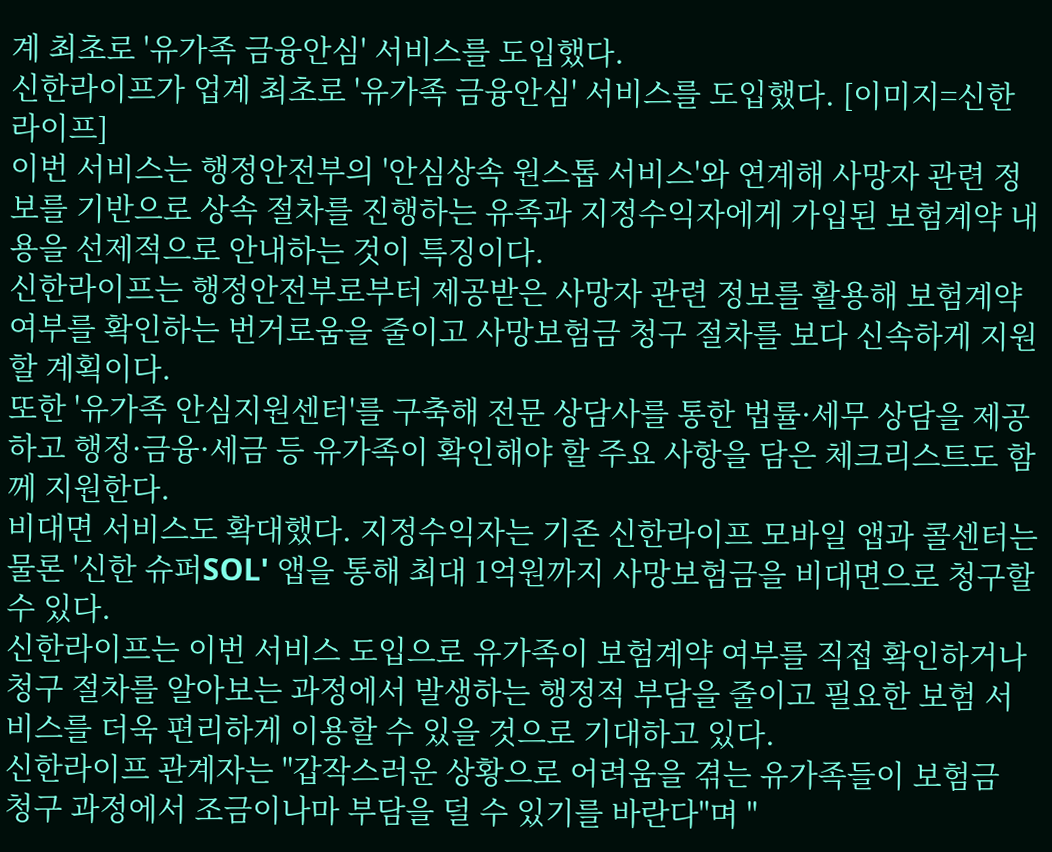계 최초로 '유가족 금융안심' 서비스를 도입했다.
신한라이프가 업계 최초로 '유가족 금융안심' 서비스를 도입했다. [이미지=신한라이프]
이번 서비스는 행정안전부의 '안심상속 원스톱 서비스'와 연계해 사망자 관련 정보를 기반으로 상속 절차를 진행하는 유족과 지정수익자에게 가입된 보험계약 내용을 선제적으로 안내하는 것이 특징이다.
신한라이프는 행정안전부로부터 제공받은 사망자 관련 정보를 활용해 보험계약 여부를 확인하는 번거로움을 줄이고 사망보험금 청구 절차를 보다 신속하게 지원할 계획이다.
또한 '유가족 안심지원센터'를 구축해 전문 상담사를 통한 법률·세무 상담을 제공하고 행정·금융·세금 등 유가족이 확인해야 할 주요 사항을 담은 체크리스트도 함께 지원한다.
비대면 서비스도 확대했다. 지정수익자는 기존 신한라이프 모바일 앱과 콜센터는 물론 '신한 슈퍼SOL' 앱을 통해 최대 1억원까지 사망보험금을 비대면으로 청구할 수 있다.
신한라이프는 이번 서비스 도입으로 유가족이 보험계약 여부를 직접 확인하거나 청구 절차를 알아보는 과정에서 발생하는 행정적 부담을 줄이고 필요한 보험 서비스를 더욱 편리하게 이용할 수 있을 것으로 기대하고 있다.
신한라이프 관계자는 "갑작스러운 상황으로 어려움을 겪는 유가족들이 보험금 청구 과정에서 조금이나마 부담을 덜 수 있기를 바란다"며 "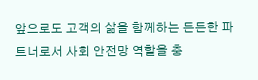앞으로도 고객의 삶을 함께하는 든든한 파트너로서 사회 안전망 역할을 충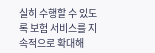실히 수행할 수 있도록 보험 서비스를 지속적으로 확대해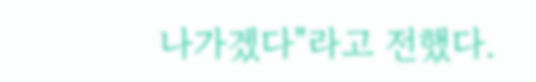나가겠다"라고 전했다.